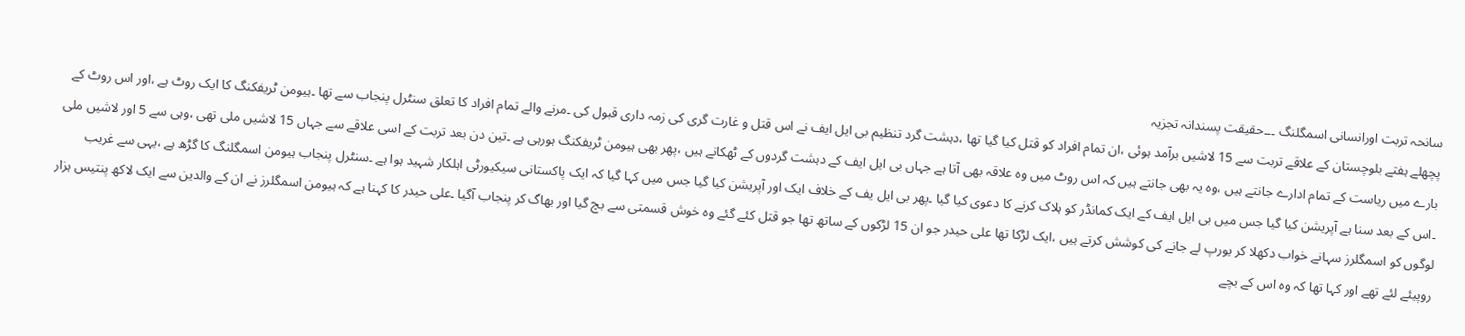سانحہ تربت اورانسانی اسمگلنگ ۔۔۔حقیقت پسندانہ تجزیہ
پچھلے ہفتے بلوچستان کے علاقے تربت سے 15 لاشیں برآمد ہوئی ،ان تمام افراد کو قتل کیا گیا تھا ،دہشت گرد تنظیم بی ایل ایف نے اس قتل و غارت گری کی زمہ داری قبول کی ۔مرنے والے تمام افراد کا تعلق سنٹرل پنجاب سے تھا ۔ہیومن ٹریفکنگ کا ایک روٹ ہے ،اور اس روٹ کے بارے میں ریاست کے تمام ادارے جانتے ہیں ،وہ یہ بھی جانتے ہیں کہ اس روٹ میں وہ علاقہ بھی آتا ہے جہاں بی ایل ایف کے دہشت گردوں کے ٹھکانے ہیں ،پھر بھی ہیومن ٹریفکنگ ہورہی ہے ۔تین دن بعد تربت کے اسی علاقے سے جہاں 15 لاشیں ملی تھی ،وہی سے 5 اور لاشیں ملی ۔اس کے بعد سنا ہے آپریشن کیا گیا جس میں بی ایل ایف کے ایک کمانڈر کو ہلاک کرنے کا دعوی کیا گیا ۔پھر بی ایل یف کے خلاف ایک اور آپریشن کیا گیا جس میں کہا گیا کہ ایک پاکستانی سیکیورٹی اہلکار شہید ہوا ہے ۔سنٹرل پنجاب ہیومن اسمگلنگ کا گڑھ ہے ،یہی سے غریب لوگوں کو اسمگلرز سہانے خواب دکھلا کر یورپ لے جانے کی کوشش کرتے ہیں ،ایک لڑکا تھا علی حیدر جو ان 15 لڑکوں کے ساتھ تھا جو قتل کئے گئے وہ خوش قسمتی سے بچ گیا اور بھاگ کر پنجاب آگیا ۔علی حیدر کا کہنا ہے کہ ہیومن اسمگلرز نے ان کے والدین سے ایک لاکھ پنتیس ہزار روپیئے لئے تھے اور کہا تھا کہ وہ اس کے بچے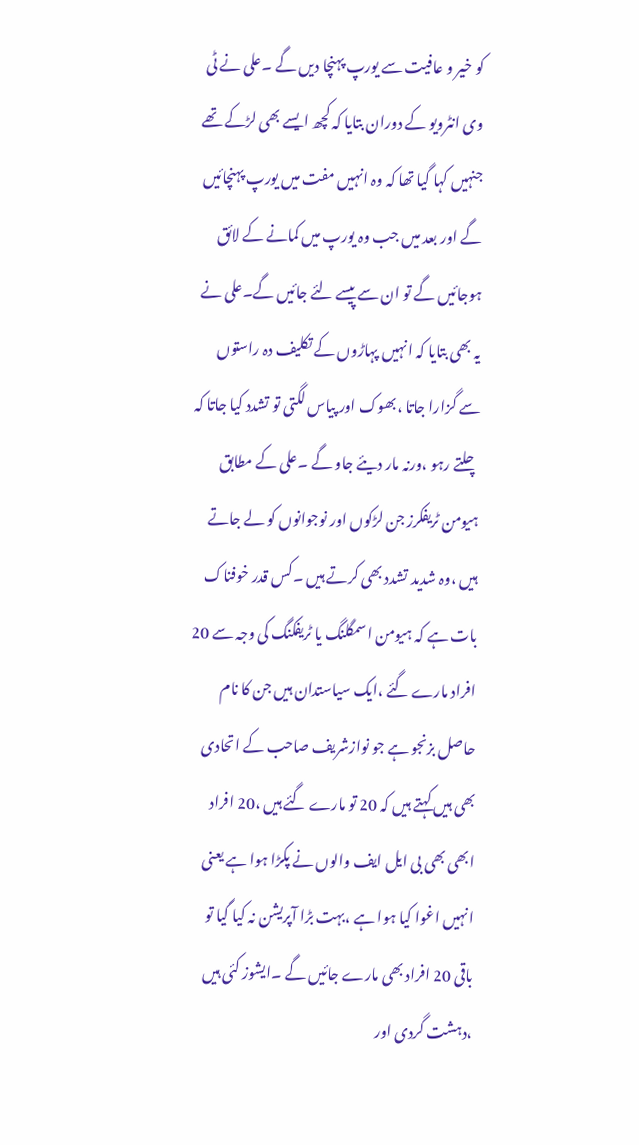کو خیر و عافیت سے یورپ پہنچا دیں گے ۔علی نے ٹی وی انٹرویو کے دوران بتایا کہ کچھ ایسے بھی لڑکے تھے جنہیں کہا گیا تھا کہ وہ انہیں مفت میں یورپ پہنچائیں گے اور بعد میں جب وہ یورپ میں کمانے کے لائق ہوجائیں گے تو ان سے پیسے لئے جائیں گے۔علی نے یہ بھی بتایا کہ انہیں پہاڑوں کے تکلیف دہ راستوں سے گزارا جاتا ،بھوک اور پیاس لگتی تو تشدد کیا جاتا کہ چلتے رہو ،ورنہ مار دیئے جاو گے ۔علی کے مطابق ہیومن ٹریفکرز جن لڑکوں اور نوجوانوں کو لے جاتے ہیں ،وہ شدید تشدد بھی کرتے ہیں ۔کس قدر خوفناک بات ہے کہ ہیومن اسمگلنگ یا ٹریفکنگ کی وجہ سے 20 افراد مارے گئے ،ایک سیاستدان ہیں جن کا نام حاصل بزنجو ہے جو نوازشریف صاحب کے اتحادی بھی ہیں کہتے ہیں کہ 20 تو مارے گئے ہیں ،20 افراد ابھی بھی بی ایل ایف والوں نے پکڑا ہوا ہے یعنی انہیں اغوا کیا ہوا ہے ،بہت بڑا آپریشن نہ کیا گیا تو باقی 20 افراد بھی مارے جائیں گے ۔ایشوز کئی ہیں ،دہشت گردی اور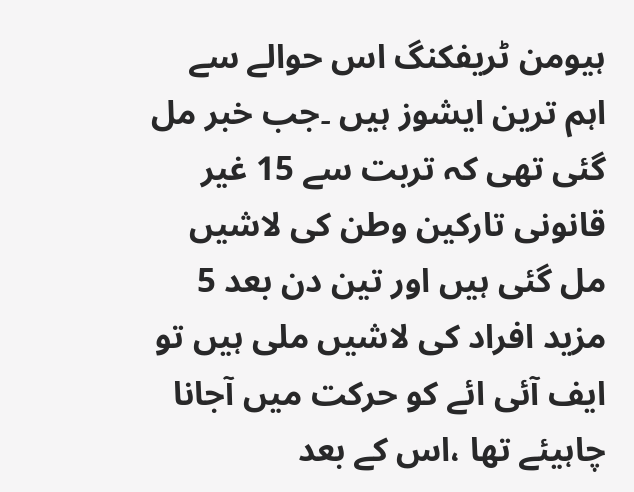ہیومن ٹریفکنگ اس حوالے سے اہم ترین ایشوز ہیں ۔جب خبر مل گئی تھی کہ تربت سے 15 غیر قانونی تارکین وطن کی لاشیں مل گئی ہیں اور تین دن بعد 5 مزید افراد کی لاشیں ملی ہیں تو ایف آئی ائے کو حرکت میں آجانا چاہیئے تھا ،اس کے بعد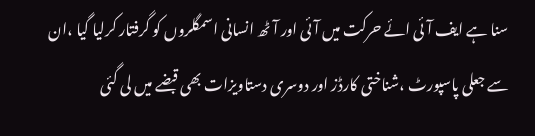سنا ہے ایف آئی ائے حرکت میں آئی اور آٹھ انسانی اسمگلروں کو گرفتار کرلیا گیا ،ان سے جعلی پاسپورٹ ،شناختی کارڈز اور دوسری دستاویزات بھی قبضے میں لی گئی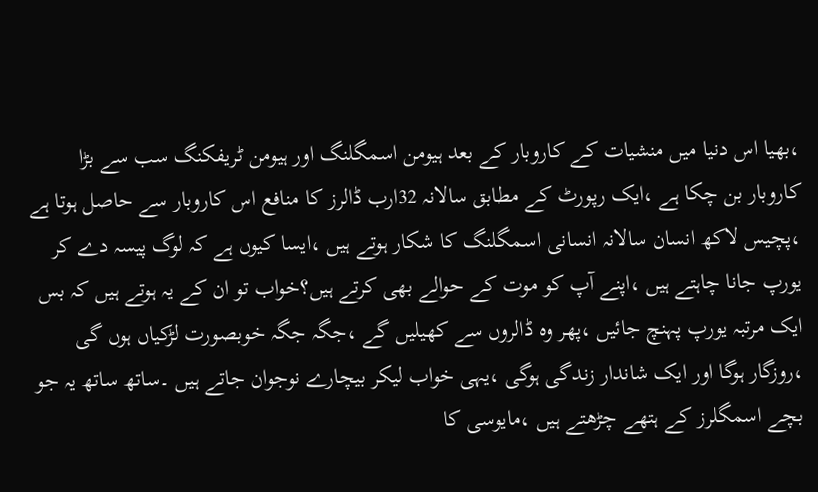،بھیا اس دنیا میں منشیات کے کاروبار کے بعد ہیومن اسمگلنگ اور ہیومن ٹریفکنگ سب سے بڑا کاروبار بن چکا ہے ،ایک رپورٹ کے مطابق سالانہ 32ارب ڈالرز کا منافع اس کاروبار سے حاصل ہوتا ہے ،پچیس لاکھ انسان سالانہ انسانی اسمگلنگ کا شکار ہوتے ہیں ،ایسا کیوں ہے کہ لوگ پیسہ دے کر یورپ جانا چاہتے ہیں ،اپنے آپ کو موت کے حوالے بھی کرتے ہیں؟خواب تو ان کے یہ ہوتے ہیں کہ بس ایک مرتبہ یورپ پہنچ جائیں ،پھر وہ ڈالروں سے کھیلیں گے ،جگہ جگہ خوبصورت لڑکیاں ہوں گی ،روزگار ہوگا اور ایک شاندار زندگی ہوگی ،یہی خواب لیکر بیچارے نوجوان جاتے ہیں ۔ساتھ ساتھ یہ جو بچے اسمگلرز کے ہتھے چڑھتے ہیں ،مایوسی کا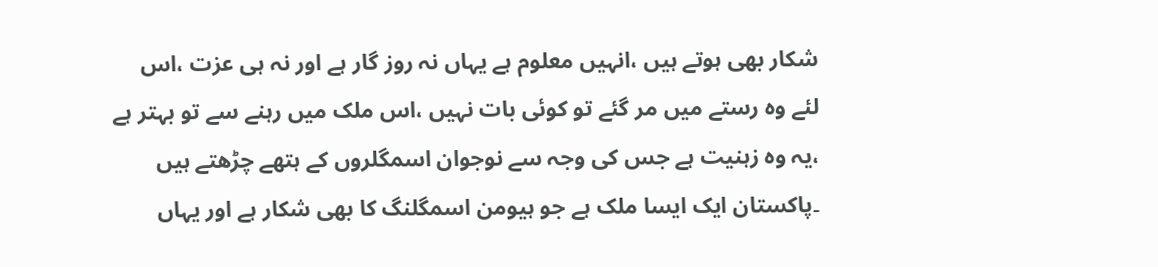شکار بھی ہوتے ہیں ،انہیں معلوم ہے یہاں نہ روز گار ہے اور نہ ہی عزت ،اس لئے وہ رستے میں مر گئے تو کوئی بات نہیں ،اس ملک میں رہنے سے تو بہتر ہے ،یہ وہ زہنیت ہے جس کی وجہ سے نوجوان اسمگلروں کے ہتھے چڑھتے ہیں ۔پاکستان ایک ایسا ملک ہے جو ہیومن اسمگلنگ کا بھی شکار ہے اور یہاں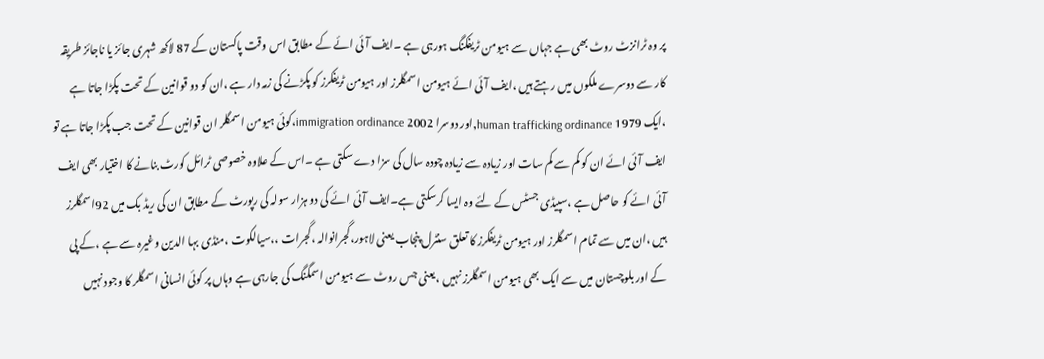پر وہ ٹرانزٹ روٹ بھی ہے جہاں سے ہیومن ٹریفکنگ ہورہی ہے ۔ایف آئی ائے کے مطابق اس وقت پاکستان کے 87 لاکھ شہری جائز یا ناجائز طریقہ کار سے دوسرے ملکوں میں رہتے ہیں ،ایف آئی ائے ہیومن اسمگلرز اور ہیومن ٹریفکرز کو پکڑنے کی زمہ دار ہے ،ان کو دو قوانین کے تحت پکڑا جاتا ہے ،ایک human trafficking ordinance 1979,اور دوسرا immigration ordinance 2002،کوئی ہیومن اسمگلر ان قوانین کے تحت جب پکڑا جاتا ہے تو ایف آئی ائے ان کو کم سے کم سات اور زیادہ سے زیادہ چودہ سال کی سزا دے سکتی ہے ۔اس کے علاوہ خصوصی ٹرائل کورٹ بنانے کا اختیار بھی ایف آئی ائے کو حاصل ہے ،سپیڈی جسٹس کے لئے وہ ایسا کرسکتی ہے۔ایف آئی ائے کی دو ہزار سولہ کی رپورٹ کے مطابق ان کی ریڈ بک میں 92اسمگلرز ہیں ،ان میں سے تمام اسمگلرز اور ہیومن ٹریفکرز کا تعلق سنٹرل پنجاب یعنی لاہور،گجرانوالہ ،گجرات ،،سیالکوت ،منڈی بہا الدین وغیرہ سے ہے ،کے پی کے اور بلوچستان میں سے ایک بھی ہیومن اسمگلرز نہیں ،یعنی جس روٹ سے ہیومن اسمگنگ کی جارہی ہے وہاں پر کوئی انسانی اسمگلر کا وجود نہیں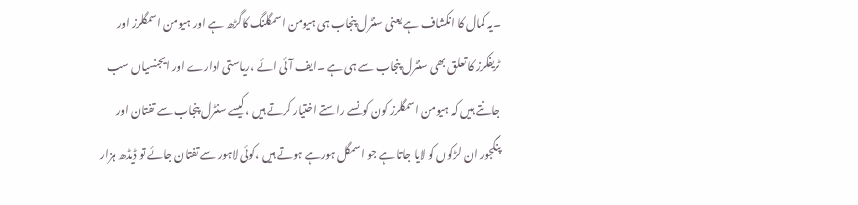۔یہ کمال کا انکشاف ہے یعنی سنٹرل پنجاب ہی ہیومن اسمگلنگ کاگڑھ ہے اور ہیومن اسمگلرز اور ٹریفکرز کا تعلق بھی سنٹرل پنجاب سے ہی ہے ۔ایف آئی ائے ،ریاستی ادارے اور ایجنسیاں سب جانتے ہیں کہ ہیومن اسمگلرز کون کونسے راستے اختیار کرتے ہیں ،کیسے سنٹرل پنجاب سے تفتان اور پنگجور ان لڑکوں کو لایا جاتا ہے جو اسمگل ہورہے ہوتے ہیں ،کوئی لاہور سے تفتان جائے تو ڈیڈھ ہزار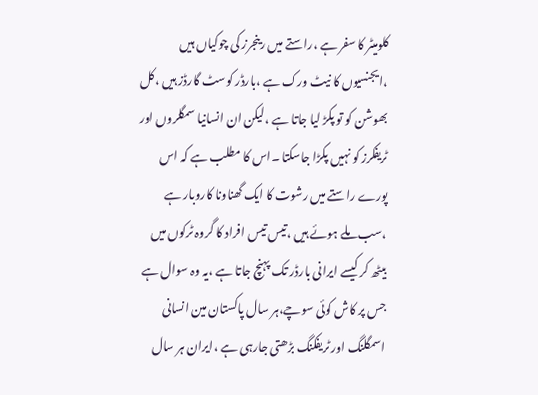کلومیٹر کا سفر ہے ،راستے میں رینجرز کی چوکیاں ہیں ،ایجنسیوں کا نیٹ ورک ہے ،بارڈر کوسٹ گارڈز ہیں ،کل بھوشن کو تو پکڑ لیا جاتا ہے ،لیکن ان انسانیا سمگلروں اور ٹریفکرز کو نہیں پکڑا جاسکتا ۔اس کا مطلب ہے کہ اس پورے راستے میں رشوت کا ایک گھناونا کاروبار ہے ،سب ملے ہوئے ہیں ،تیس تیس افراد کا گروہ ٹرکوں میں بیٹھ کر کیسے ایرانی بارڈر تک پہنچ جاتا ہے ،یہ وہ سوال ہے جس پر کاش کوئی سوچے،ہر سال پاکستان مین انسانی اسمگلنگ اور ٹریفکنگ بڑھتی جارہی ہے ،ایران ہر سال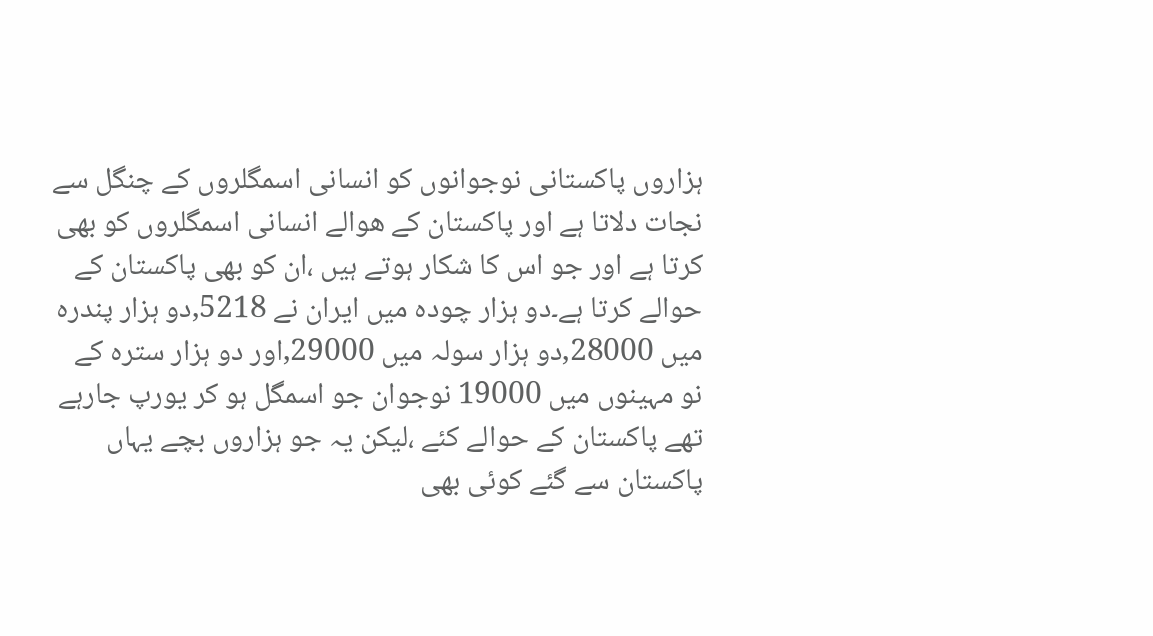ہزاروں پاکستانی نوجوانوں کو انسانی اسمگلروں کے چنگل سے نجات دلاتا ہے اور پاکستان کے ھوالے انسانی اسمگلروں کو بھی کرتا ہے اور جو اس کا شکار ہوتے ہیں ،ان کو بھی پاکستان کے حوالے کرتا ہے۔دو ہزار چودہ میں ایران نے 5218,دو ہزار پندرہ میں 28000,دو ہزار سولہ میں 29000,اور دو ہزار سترہ کے نو مہینوں میں 19000 نوجوان جو اسمگل ہو کر یورپ جارہے تھے پاکستان کے حوالے کئے ،لیکن یہ جو ہزاروں بچے یہاں پاکستان سے گئے کوئی بھی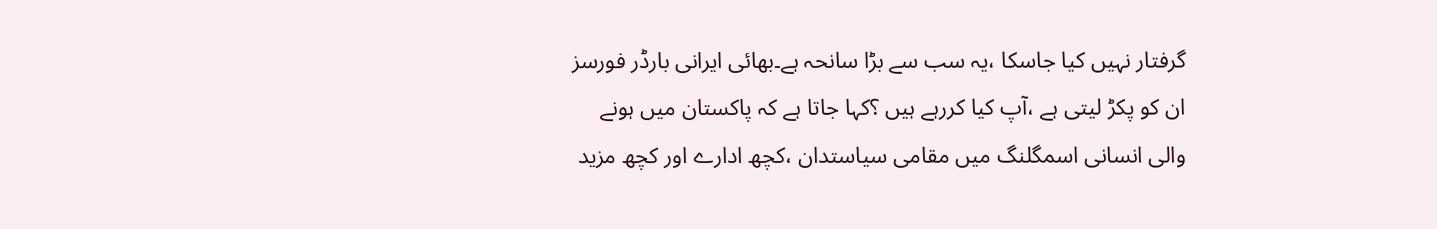گرفتار نہیں کیا جاسکا ،یہ سب سے بڑا سانحہ ہے۔بھائی ایرانی بارڈر فورسز ان کو پکڑ لیتی ہے ،آپ کیا کررہے ہیں ؟کہا جاتا ہے کہ پاکستان میں ہونے والی انسانی اسمگلنگ میں مقامی سیاستدان ،کچھ ادارے اور کچھ مزید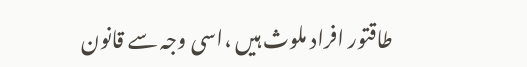طاقتور افراد ملوث ہیں ،اسی وجہ سے قانون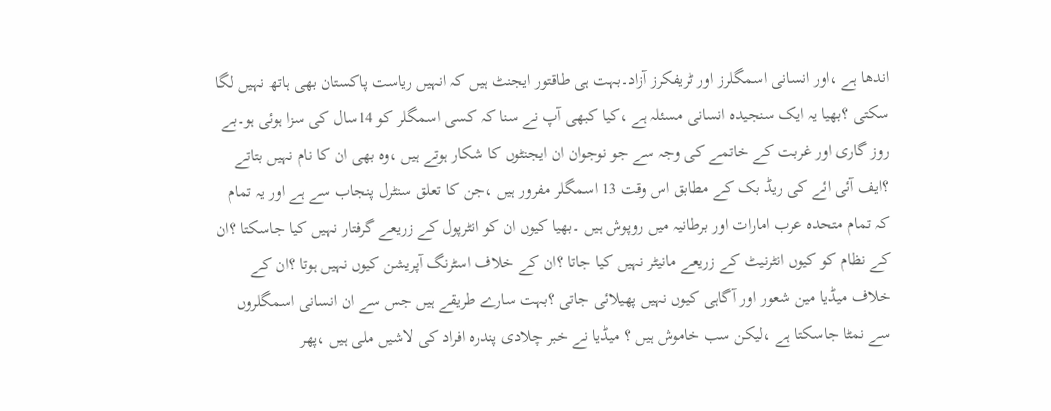اندھا ہے ،اور انسانی اسمگلرز اور ٹریفکرز آزاد۔بہت ہی طاقتور ایجنٹ ہیں کہ انہیں ریاست پاکستان بھی ہاتھ نہیں لگا سکتی ؟بھیا یہ ایک سنجیدہ انسانی مسئلہ ہے ،کیا کبھی آپ نے سنا کہ کسی اسمگلر کو 14سال کی سزا ہوئی ہو۔بے روز گاری اور غربت کے خاتمے کی وجہ سے جو نوجوان ان ایجنٹوں کا شکار ہوتے ہیں ،وہ بھی ان کا نام نہیں بتاتے ؟ایف آئی ائے کی ریڈ بک کے مطابق اس وقت 13 اسمگلر مفرور ہیں ،جن کا تعلق سنٹرل پنجاب سے ہے اور یہ تمام کہ تمام متحدہ عرب امارات اور برطانیہ میں روپوش ہیں ۔بھیا کیوں ان کو انٹرپول کے زریعے گرفتار نہیں کیا جاسکتا ؟ان کے نظام کو کیوں انٹرنیٹ کے زریعے مانیٹر نہیں کیا جاتا ؟ان کے خلاف اسٹرنگ آپریشن کیوں نہیں ہوتا ؟ان کے خلاف میڈیا مین شعور اور آگاہی کیوں نہیں پھیلائی جاتی ؟بہت سارے طریقے ہیں جس سے ان انسانی اسمگلروں سے نمٹا جاسکتا ہے ،لیکن سب خاموش ہیں ؟ میڈیا نے خبر چلادی پندرہ افراد کی لاشیں ملی ہیں ،پھر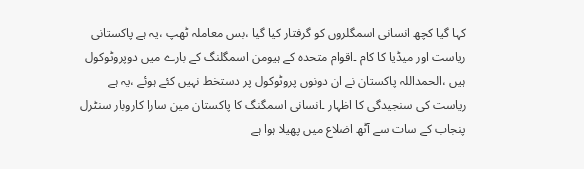کہا گیا کچھ انسانی اسمگلروں کو گرفتار کیا گیا ،بس معاملہ ٹھپ ،یہ ہے پاکستانی ریاست اور میڈیا کا کام ۔اقوام متحدہ کے ہیومن اسمگلنگ کے بارے میں دوپروٹوکول ہیں ،الحمداللہ پاکستان نے ان دونوں پروٹوکول پر دستخط نہیں کئے ہوئے ،یہ ہے ریاست کی سنجیدگی کا اظہار ۔انسانی اسمگنگ کا پاکستان مین سارا کاروبار سنٹرل پنجاب کے سات سے آٹھ اضلاع میں پھیلا ہوا ہے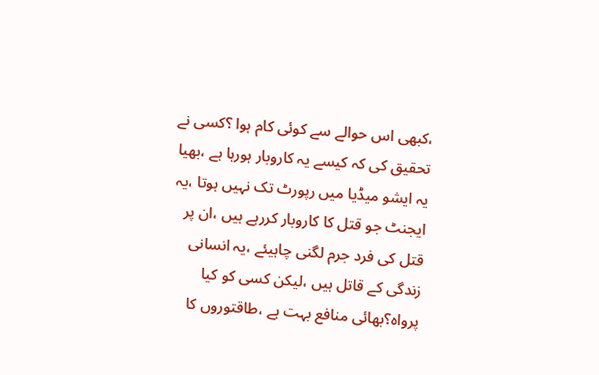،کبھی اس حوالے سے کوئی کام ہوا ؟کسی نے تحقیق کی کہ کیسے یہ کاروبار ہورہا ہے ،بھیا یہ ایشو میڈیا میں رپورٹ تک نہیں ہوتا ،یہ ایجنٹ جو قتل کا کاروبار کررہے ہیں ،ان پر قتل کی فرد جرم لگنی چاہیئے ،یہ انسانی زندگی کے قاتل ہیں ،لیکن کسی کو کیا پرواہ؟بھائی منافع بہت ہے ،طاقتوروں کا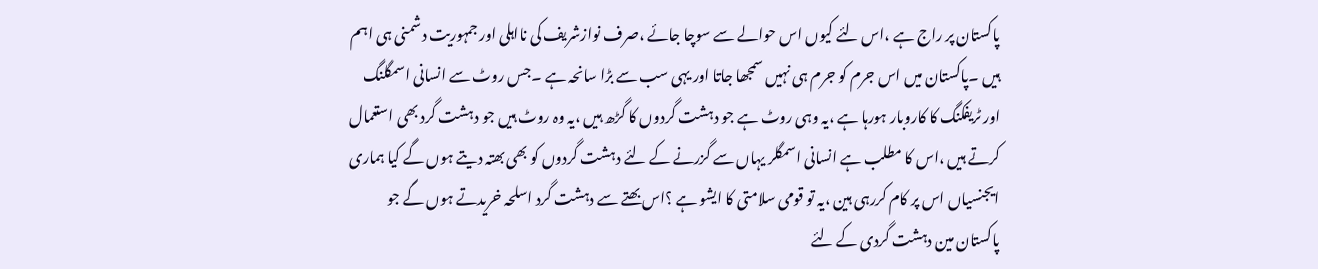پاکستان پر راج ہے ،اس لئے کیوں اس حوالے سے سوچا جائے ،صرف نوازشریف کی نااہلی اور جمہوریت دشمنی ہی اہم ہیں ۔پاکستان میں اس جرم کو جرم ہی نہیں سمجھا جاتا اور یہی سب سے بڑا سانحہ ہے ۔جس روٹ سے انسانی اسمگلنگ اور ٹریفکنگ کا کاروبار ہورہا ہے ،یہ وہی روٹ ہے جو دہشت گردوں کا گڑھ ہیں ،یہ وہ روٹ ہیں جو دہشت گرد بھی استعمال کرتے ہیں ،اس کا مطلب ہے انسانی اسمگلر یہاں سے گزرنے کے لئے دہشت گردوں کو بھی بھتہ دیتے ہوں گے کیا ہماری ایجنسیاں اس پر کام کررہی ہین ،یہ تو قومی سلامتی کا ایشو ہے ؟اس بھتے سے دہشت گرد اسلحہ خریدتے ہوں گے جو پاکستان مین دہشت گردی کے لئے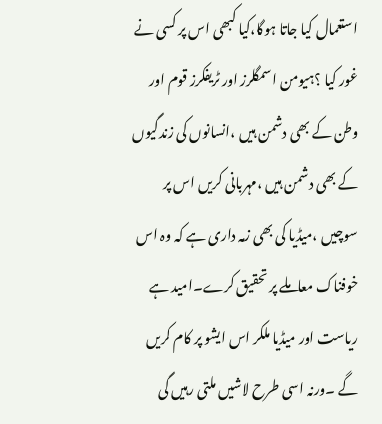استعمال کیا جاتا ہوگا،کیا کبھی اس پر کسی نے غور کیا ؟ہیومن اسمگلرز اور ٹریفکرز قوم اور وطن کے بھی دشمن ہیں ،انسانوں کی زندگیوں کے بھی دشمن ہیں ،مہربانی کریں اس پر سوچیں ،میڈیا کی بھی زمہ داری ہے کہ وہ اس خوفناک معاملے پر تحقیق کرے۔امید ہے ریاست اور میڈیا ملکر اس ایشو پر کام کریں گے ۔ورنہ اسی طرح لاشیں ملتی رہیں گی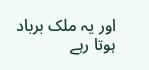اور یہ ملک برباد ہوتا رہے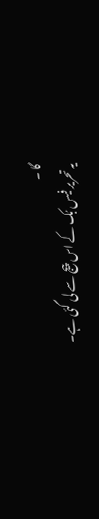گا ۔
یہ تحریر فیس بُک کے اس پیج سے لی گئی ہے۔